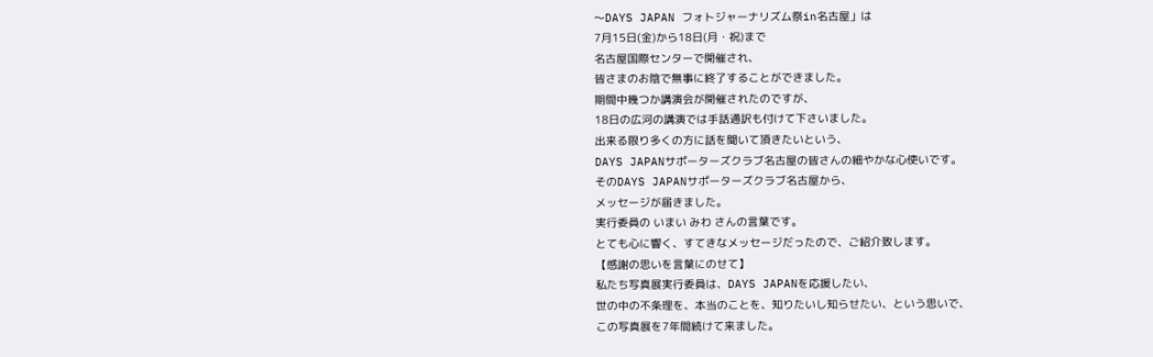〜DAYS JAPAN フォトジャーナリズム祭in名古屋」は
7月15日(金)から18日(月・祝)まで
名古屋国際センターで開催され、
皆さまのお陰で無事に終了することができました。
期間中幾つか講演会が開催されたのですが、
18日の広河の講演では手話通訳も付けて下さいました。
出来る限り多くの方に話を聞いて頂きたいという、
DAYS JAPANサポーターズクラブ名古屋の皆さんの細やかな心使いです。
そのDAYS JAPANサポーターズクラブ名古屋から、
メッセージが届きました。
実行委員の いまい みわ さんの言葉です。
とても心に響く、すてきなメッセージだったので、ご紹介致します。
【感謝の思いを言葉にのせて】
私たち写真展実行委員は、DAYS JAPANを応援したい、
世の中の不条理を、本当のことを、知りたいし知らせたい、という思いで、
この写真展を7年間続けて来ました。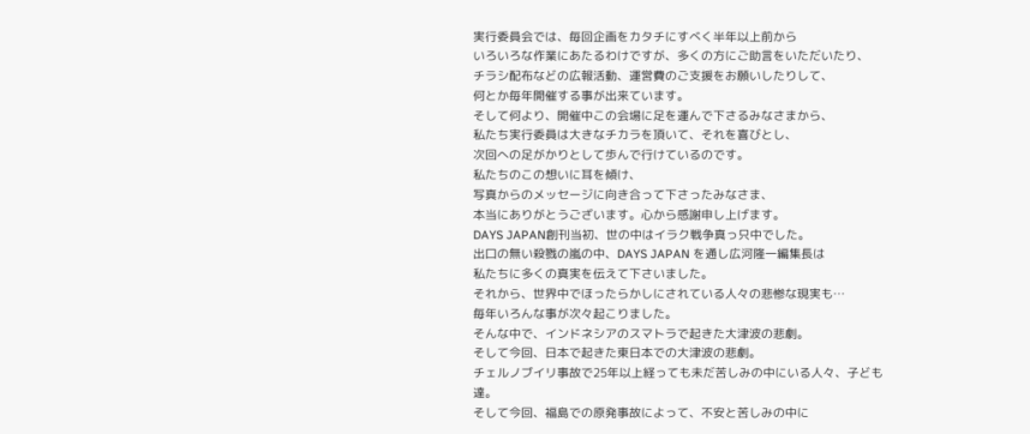実行委員会では、毎回企画をカタチにすべく半年以上前から
いろいろな作業にあたるわけですが、多くの方にご助言をいただいたり、
チラシ配布などの広報活動、運営費のご支援をお願いしたりして、
何とか毎年開催する事が出来ています。
そして何より、開催中この会場に足を運んで下さるみなさまから、
私たち実行委員は大きなチカラを頂いて、それを喜びとし、
次回への足がかりとして歩んで行けているのです。
私たちのこの想いに耳を傾け、
写真からのメッセージに向き合って下さったみなさま、
本当にありがとうございます。心から感謝申し上げます。
DAYS JAPAN創刊当初、世の中はイラク戦争真っ只中でした。
出口の無い殺戮の嵐の中、DAYS JAPAN を通し広河隆一編集長は
私たちに多くの真実を伝えて下さいました。
それから、世界中でほったらかしにされている人々の悲惨な現実も…
毎年いろんな事が次々起こりました。
そんな中で、インドネシアのスマトラで起きた大津波の悲劇。
そして今回、日本で起きた東日本での大津波の悲劇。
チェルノブイリ事故で25年以上経っても未だ苦しみの中にいる人々、子ども達。
そして今回、福島での原発事故によって、不安と苦しみの中に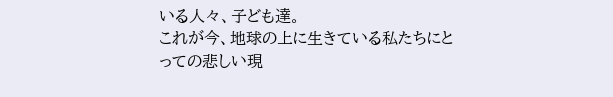いる人々、子ども達。
これが今、地球の上に生きている私たちにとっての悲しい現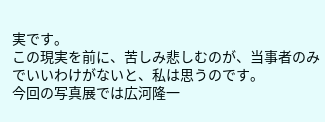実です。
この現実を前に、苦しみ悲しむのが、当事者のみでいいわけがないと、私は思うのです。
今回の写真展では広河隆一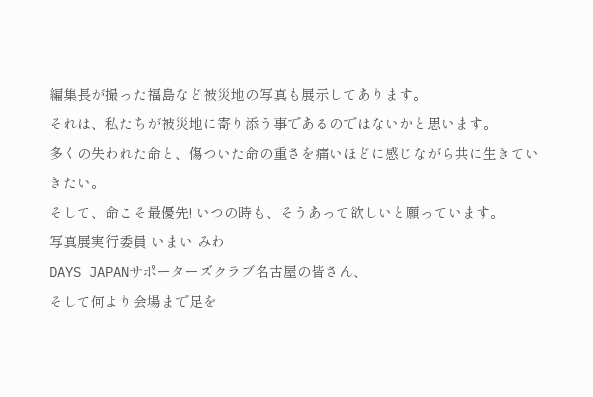編集長が撮った福島など被災地の写真も展示してあります。
それは、私たちが被災地に寄り添う事であるのではないかと思います。
多くの失われた命と、傷ついた命の重さを痛いほどに感じながら共に生きていきたい。
そして、命こそ最優先! いつの時も、そうあって欲しいと願っています。
写真展実行委員 いまい みわ
DAYS JAPANサポーターズクラブ名古屋の皆さん、
そして何より会場まで足を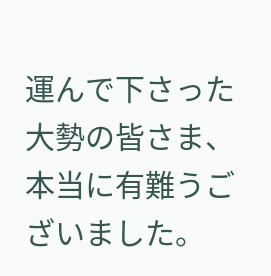運んで下さった大勢の皆さま、
本当に有難うございました。